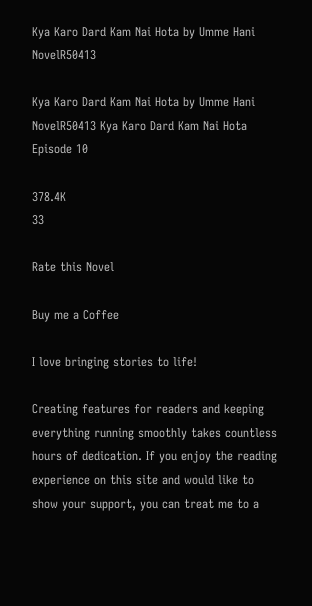Kya Karo Dard Kam Nai Hota by Umme Hani NovelR50413

Kya Karo Dard Kam Nai Hota by Umme Hani NovelR50413 Kya Karo Dard Kam Nai Hota Episode 10

378.4K
33

Rate this Novel

Buy me a Coffee

I love bringing stories to life!

Creating features for readers and keeping everything running smoothly takes countless hours of dedication. If you enjoy the reading experience on this site and would like to show your support, you can treat me to a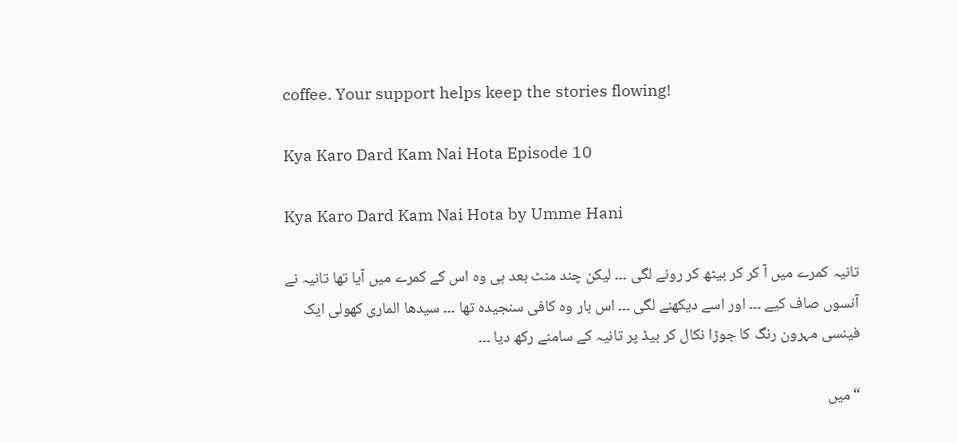coffee. Your support helps keep the stories flowing!

Kya Karo Dard Kam Nai Hota Episode 10

Kya Karo Dard Kam Nai Hota by Umme Hani

تانیہ کمرے میں آ کر کر بیٹھ کر رونے لگی ۔۔۔ لیکن چند منٹ بعد ہی وہ اس کے کمرے میں آیا تھا تانیہ نے آنسوں صاف کیے ۔۔۔ اور اسے دیکھنے لگی ۔۔۔ اس بار وہ کافی سنجیدہ تھا ۔۔۔ سیدھا الماری کھولی ایک فینسی مہرون رنگ کا جوڑا نکال کر بیڈ پر تانیہ کے سامنے رکھ دیا ۔۔۔

“میں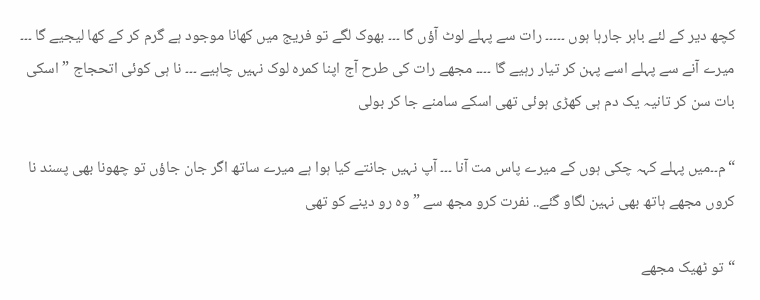کچھ دیر کے لئے باہر جارہا ہوں ۔۔۔۔۔ رات سے پہلے لوٹ آؤں گا ۔۔۔ بھوک لگے تو فریج میں کھانا موجود ہے گرم کر کے کھا لیجیے گا ۔۔۔ میرے آنے سے پہلے اسے پہن کر تیار رہیے گا ۔۔۔۔ مجھے رات کی طرح آج اپنا کمرہ لوک نہیں چاہیے ۔۔۔ نا ہی کوئی اتحجاج ” اسکی بات سن کر تانیہ یک دم ہی کھڑی ہوئی تھی اسکے سامنے جا کر بولی

“م۔۔میں پہلے کہہ چکی ہوں کے میرے پاس مت آنا ۔۔۔ آپ نہیں جانتے کیا ہوا ہے میرے ساتھ اگر جان جاؤں تو چھونا بھی پسند نا کروں مجھے ہاتھ بھی نہین لگاو گئے.. نفرت کرو مجھ سے ” وہ رو دینے کو تھی

“تو ٹھیک مجھے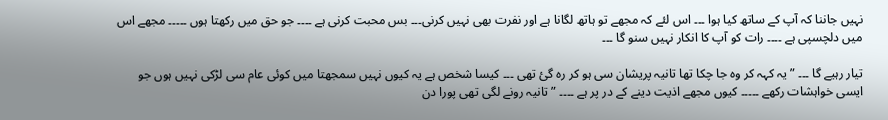نہیں جاننا کہ آپ کے ساتھ کیا ہوا ۔۔۔ اس لئے کہ مجھے تو ہاتھ لگانا ہے اور نفرت بھی نہیں کرنی۔۔۔ بس محبت کرنی ہے ۔۔۔۔ جو حق میں رکھتا ہوں ۔۔۔۔۔ مجھے اس میں دلچسپی ہے ۔۔۔۔ رات کو آپ کا انکار نہیں سنو گا ۔۔۔

تیار رہیے گا ۔۔۔ ” یہ کہہ کر وہ جا چکا تھا تانیہ پریشان سی ہو کر رہ گئ تھی ۔۔۔ کیسا شخص ہے یہ کیوں نہیں سمجھتا میں کوئی عام سی لڑکی نہیں ہوں جو ایسی خواہشات رکھے ۔۔۔۔۔ کیوں مجھے اذیت دینے کے در پر ہے ۔۔۔۔ ” تانیہ رونے لگی تھی پورا دن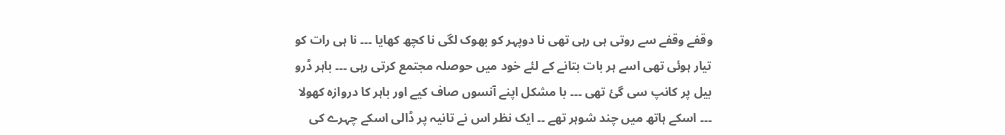وقفے وقفے سے روتی ہی رہی تھی نا دوپہر کو بھوک لگی نا کچھ کھایا ۔۔۔ نا ہی رات کو تیار ہوئی تھی اسے ہر بات بتانے کے لئے خود میں حوصلہ مجتمع کرتی رہی ۔۔۔ باہر ڈرو بیل پر کانپ سی گئ تھی ۔۔۔ با مشکل اپنے آنسوں صاف کیے اور باہر کا دروازہ کھولا ۔۔۔ اسکے ہاتھ میں چند شوہر تھے ۔۔ ایک نظر اس نے تانیہ پر ڈالی اسکے چہرے کی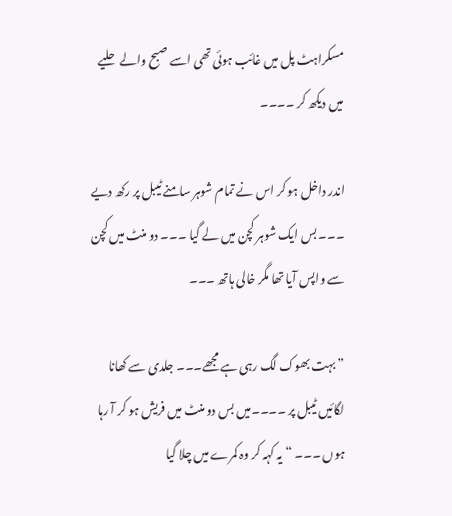مسکراہٹ پل میں غائب ہوئی تھی اسے صبح والے حلیے میں دیکھ کر ۔۔۔۔

اندر داخل ہو کر اس نے تمام شوہر سامنے ٹیبل پر رکھ دیے ۔۔۔ بس ایک شوہر کچن میں لے گیا ۔۔۔ دو منٹ میں کچن سے واپس آیا تھا مگر خالی ہاتھ ۔۔۔

” بہت بھوک لگ رہی ہے مجھے۔۔۔ جلدی سے کھانا لگائیں ٹیبل پر ۔۔۔۔میں بس دو منٹ میں فریش ہو کر آ رہا ہوں ۔۔۔ “یہ کہہ کر وہ کمرے میں چلا گیا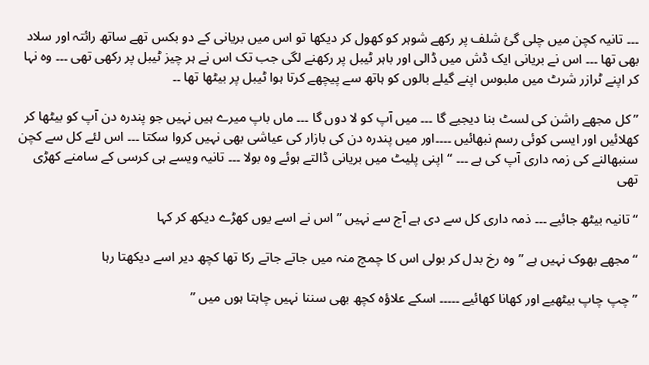۔۔۔ تانیہ کچن میں چلی گئ شلف پر رکھے شوہر کو کھول کر دیکھا تو اس میں بریانی کے دو بکس تھے ساتھ رائتہ اور سلاد بھی تھا ۔۔۔ اس نے بریانی ایک ڈش میں ڈالی اور باہر ٹیبل پر رکھنے لگی جب تک اس نے ہر چیز ٹیبل پر رکھی تھی ۔۔۔ وہ نہا کر اپنے ٹرازر شرٹ میں ملبوس اپنے گیلے بالوں کو ہاتھ سے پیچھے کرتا ہوا ٹیبل پر بیٹھا تھا ۔۔

” کل مجھے راشن کی لسٹ بنا دیجیے گا ۔۔۔ میں آپ کو لا دوں گا ۔۔۔ ماں باپ میرے ہیں نہیں جو پندرہ دن آپ کو بیٹھا کر کھلائیں اور ایسی کوئی رسم نبھائیں ۔۔۔۔اور میں پندرہ دن کی بازار کی عیاشی بھی نہیں کروا سکتا ۔۔۔ اس لئے کل سے کچن سنبھالنے کی زمہ داری آپ کی ہے ۔۔۔ “اپنی پلیٹ میں بریانی ڈالتے ہوئے وہ بولا ۔۔۔ تانیہ ویسے ہی کرسی کے سامنے کھڑی تھی

“تانیہ بیٹھ جائیے ۔۔۔ ذمہ داری کل سے دی ہے آج سے نہیں ” اس نے اسے یوں کھڑے دیکھ کر کہا

“مجھے بھوک نہیں ہے ” وہ رخ بدل کر بولی اس کا چمچ منہ میں جاتے جاتے رکا تھا کچھ دیر اسے دیکھتا رہا

” چپ چاپ بیٹھیے اور کھانا کھائیے ۔۔۔۔۔ اسکے علاؤہ کچھ بھی سننا نہیں چاہتا ہوں میں ”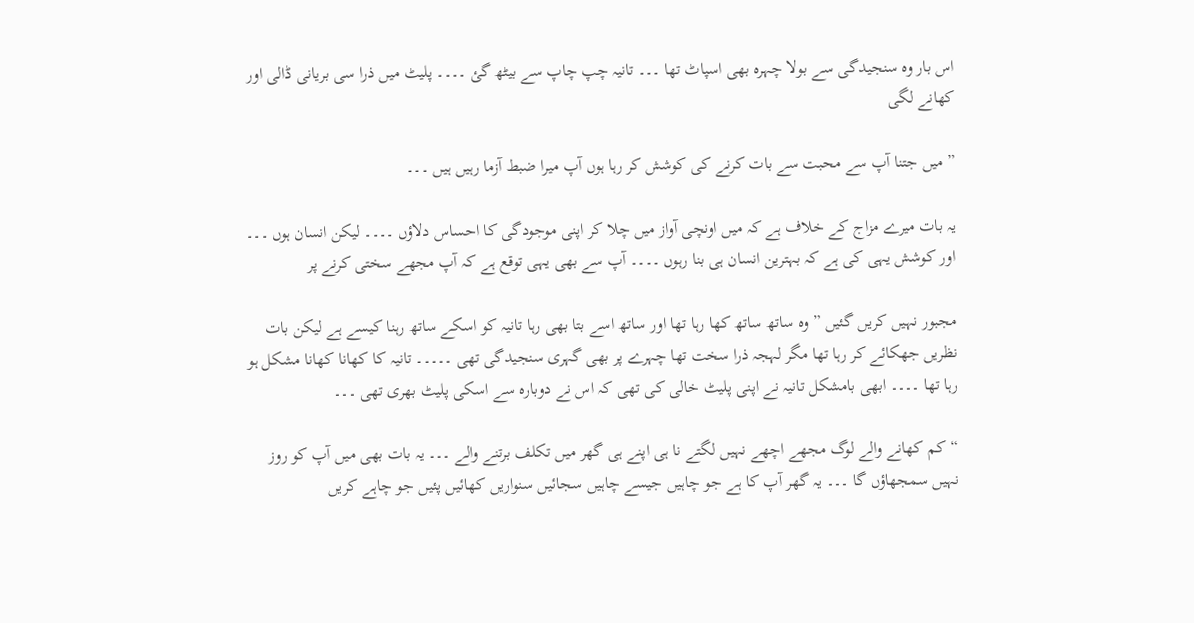اس بار وہ سنجیدگی سے بولا چہرہ بھی اسپاٹ تھا ۔۔۔ تانیہ چپ چاپ سے بیٹھ گئ ۔۔۔۔ پلیٹ میں ذرا سی بریانی ڈالی اور کھانے لگی

” میں جتنا آپ سے محبت سے بات کرنے کی کوشش کر رہا ہوں آپ میرا ضبط آزما رہیں ہیں ۔۔۔

یہ بات میرے مزاج کے خلاف ہے کہ میں اونچی آواز میں چلا کر اپنی موجودگی کا احساس دلاؤں ۔۔۔۔ لیکن انسان ہوں ۔۔۔ اور کوشش یہی کی ہے کہ بہترین انسان ہی بنا رہوں ۔۔۔۔ آپ سے بھی یہی توقع ہے کہ آپ مجھے سختی کرنے پر

مجبور نہیں کریں گئیں ” وہ ساتھ ساتھ کھا رہا تھا اور ساتھ اسے بتا بھی رہا تانیہ کو اسکے ساتھ رہنا کیسے ہے لیکن بات نظریں جھکائے کر رہا تھا مگر لہجہ ذرا سخت تھا چہرے پر بھی گہری سنجیدگی تھی ۔۔۔۔۔ تانیہ کا کھانا کھانا مشکل ہو رہا تھا ۔۔۔۔ ابھی بامشکل تانیہ نے اپنی پلیٹ خالی کی تھی کہ اس نے دوبارہ سے اسکی پلیٹ بھری تھی ۔۔۔

“کم کھانے والے لوگ مجھے اچھے نہیں لگتے نا ہی اپنے ہی گھر میں تکلف برتنے والے ۔۔۔ یہ بات بھی میں آپ کو روز نہیں سمجھاؤں گا ۔۔۔ یہ گھر آپ کا ہے جو چاہیں جیسے چاہیں سجائیں سنواریں کھائیں پئیں جو چاہے کریں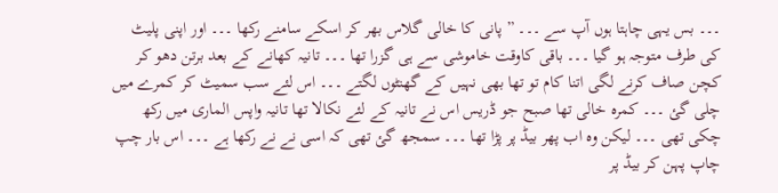۔۔۔ بس یہی چاہتا ہوں آپ سے ۔۔۔ ” پانی کا خالی گلاس بھر کر اسکے سامنے رکھا ۔۔۔ اور اپنی پلیٹ کی طرف متوجہ ہو گیا ۔۔۔ باقی کاوقت خاموشی سے ہی گزرا تھا ۔۔۔ تانیہ کھانے کے بعد برتن دھو کر کچن صاف کرنے لگی اتنا کام تو تھا بھی نہیں کے گھنٹوں لگتے ۔۔۔ اس لئے سب سمیٹ کر کمرے میں چلی گئ ۔۔۔ کمرہ خالی تھا صبح جو ڈریس اس نے تانیہ کے لئے نکالا تھا تانیہ واپس الماری میں رکھ چکی تھی ۔۔۔ لیکن وہ اب پھر بیڈ پر پڑا تھا ۔۔۔ سمجھ گئ تھی کہ اسی نے نے رکھا ہے ۔۔۔ اس بار چپ چاپ پہن کر بیڈ پر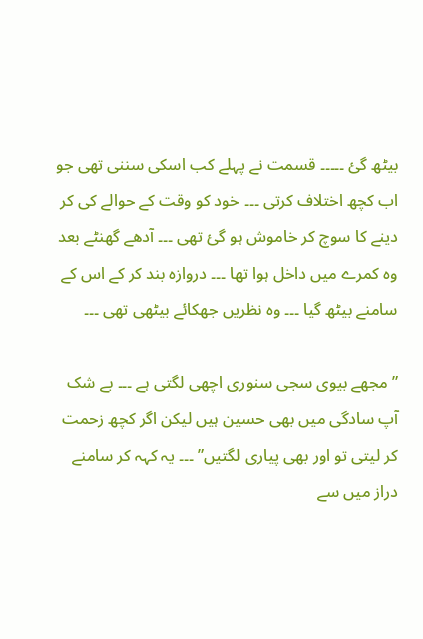بیٹھ گئ ۔۔۔۔۔ قسمت نے پہلے کب اسکی سننی تھی جو اب کچھ اختلاف کرتی ۔۔۔ خود کو وقت کے حوالے کی کر دینے کا سوچ کر خاموش ہو گئ تھی ۔۔۔ آدھے گھنٹے بعد وہ کمرے میں داخل ہوا تھا ۔۔۔ دروازہ بند کر کے اس کے سامنے بیٹھ گیا ۔۔۔ وہ نظریں جھکائے بیٹھی تھی ۔۔۔

” مجھے بیوی سجی سنوری اچھی لگتی ہے ۔۔۔ بے شک آپ سادگی میں بھی حسین ہیں لیکن اگر کچھ زحمت کر لیتی تو اور بھی پیاری لگتیں” ۔۔۔ یہ کہہ کر سامنے دراز میں سے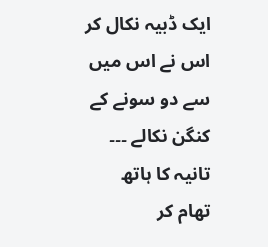ایک ڈبیہ نکال کر اس نے اس میں سے دو سونے کے کنگن نکالے ۔۔۔ تانیہ کا ہاتھ تھام کر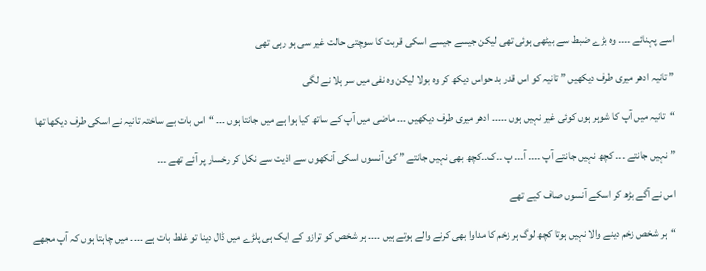اسے پہنائے ۔۔۔۔ وہ بڑے ضبط سے بیٹھی ہوئی تھی لیکن جیسے جیسے اسکی قربت کا سوچتی حالت غیر سی ہو رہی تھی

” تانیہ ادھر میری طرف دیکھیں ” تانیہ کو اس قدر بد حواس دیکھ کر وہ بولا لیکن وہ نفی میں سر ہلا نے لگی

“تانیہ میں آپ کا شوہر ہوں کوئی غیر نہیں ہوں ۔۔۔۔۔ ادھر میری طرف دیکھیں ۔۔۔ ماضی میں آپ کے ساتھ کیا ہوا ہے میں جانتا ہوں ۔۔۔ “اس بات بے ساختہ تانیہ نے اسکی طرف دیکھا تھا

” نہیں جانتے ۔۔۔ کچھ نہیں جانتے آپ ۔۔۔۔ آ۔۔۔ پ ۔۔ک۔۔کچھ بھی نہیں جانتے ” کئ آنسوں اسکی آنکھوں سے اذیت سے نکل کر رخسار پر آئے تھے ۔۔۔

اس نے آگے بڑھ کر اسکے آنسوں صاف کیے تھے

“ہر شخص زخم دینے والا نہیں ہوتا کچھ لوگ ہر زخم کا مداوا بھی کرنے والے ہوتے ہیں ۔۔۔۔ ہر شخص کو ترازو کے ایک ہی پلڑے میں ڈال دینا تو غلط بات ہے ۔۔۔۔ میں چاہتا ہوں کہ آپ مجھے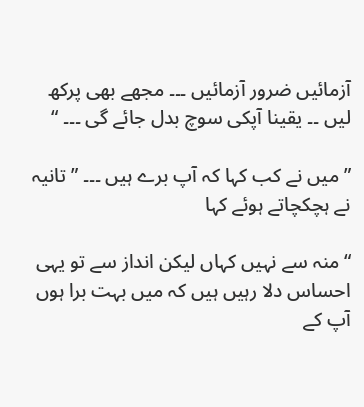آزمائیں ضرور آزمائیں ۔۔۔ مجھے بھی پرکھ لیں ۔۔ یقینا آپکی سوچ بدل جائے گی ۔۔۔ “

” میں نے کب کہا کہ آپ برے ہیں ۔۔۔ ” تانیہ نے ہچکچاتے ہوئے کہا

“منہ سے نہیں کہاں لیکن انداز سے تو یہی احساس دلا رہیں ہیں کہ میں بہت برا ہوں آپ کے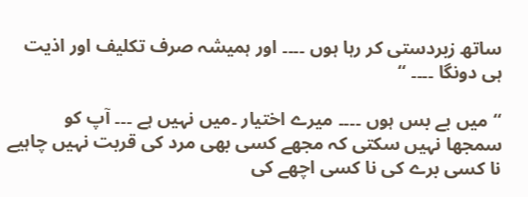ساتھ زبردستی کر رہا ہوں ۔۔۔۔ اور ہمیشہ صرف تکلیف اور اذیت ہی دونگا ۔۔۔۔ “

“میں بے بس ہوں ۔۔۔۔ میرے اختیار ۔میں نہیں ہے ۔۔۔ آپ کو سمجھا نہیں سکتی کہ مجھے کسی بھی مرد کی قربت نہیں چاہیے نا کسی برے کی نا کسی اچھے کی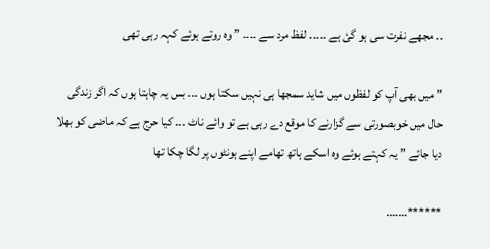۔۔ مجھے نفرت سی ہو گئ ہے ۔۔۔۔۔ لفظ مرد سے ۔۔۔۔ ” وہ روتے ہوئے کہہ رہی تھی

” میں بھی آپ کو لفظوں میں شاید سمجھا ہی نہیں سکتا ہوں ۔۔۔ بس یہ چاہتا ہوں کہ اگر زندگی حال میں خوبصورتی سے گزارنے کا موقع دے رہی ہے تو وائے ناٹ ۔۔۔ کیا حرج ہے کہ ماضی کو بھلا دیا جائے ” یہ کہتے ہوئے وہ اسکے ہاتھ تھامے اپنے ہونٹوں پر لگا چکا تھا

******…….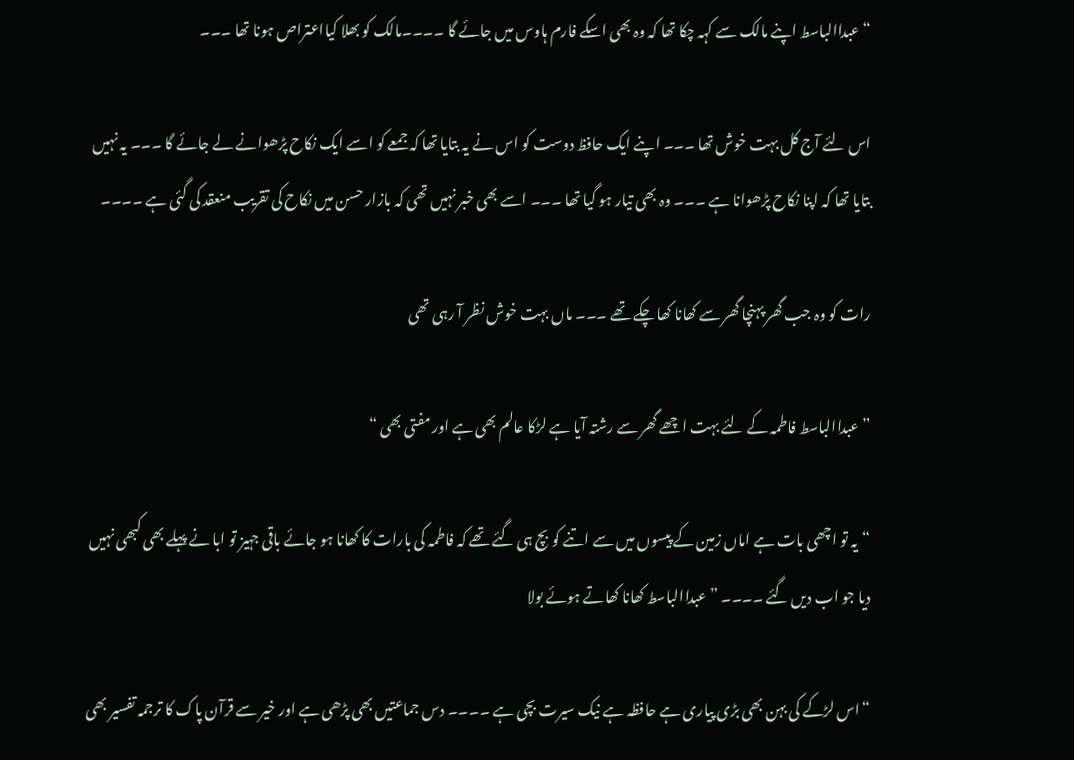“عبداالباسط اپنے مالک سے کہہ چکا تھا کہ وہ بھی اسکے فارم ہاوس میں جائے گا ۔۔۔۔مالک کو بھلا کیااعتراص ہونا تھا ۔۔۔

اس لئے آج کل بہت خوش تھا ۔۔۔ اپنے ایک حافظ دوست کو اس نے یہ بتایا تھا کہ جمعے کو اسے ایک نکاح پڑھوانے لے جائے گا ۔۔۔ یہ نہیں بتایا تھا کہ اپنا نکاح پڑھوانا ہے ۔۔۔ وہ بھی تیار ہو گیا تھا ۔۔۔ اسے بھی خبر نہیں تھی کہ بازار حسن میں نکاح کی تقریب منعقد کی گئی ہے ۔۔۔۔

رات کو وہ جب گھر پہنچا گھر سے کھانا کھا چکے تھے ۔۔۔ ماں بہت خوش نظر آ رہی تھی

” عبداالباسط فاطمہ کے لئے بہت اچھے گھر سے رشتہ آیا ہے لڑکا عالم بھی ہے اور مفتی بھی “

“یہ تو اچھی بات ہے اماں زمین کے پیسوں میں سے اتنے کو بچ ہی گئے تھے کہ فاطمہ کی بارات کا کھانا ہو جائے باقی جہیز تو ابا نے پہلے بھی کبھی نہیں دیا جو اب دیں گئے ۔۔۔۔ ” عبداالباسط کھانا کھاتے ہوئے بولا

“اس لڑکے کی بہن بھی بڑی پیاری ہے حافظہ ہے نیک سیرت بچی ہے ۔۔۔۔ دس جماعتیں بھی پڑھی ہے اور خیر سے قرآن پاک کا ترجمہ تفسیر بھی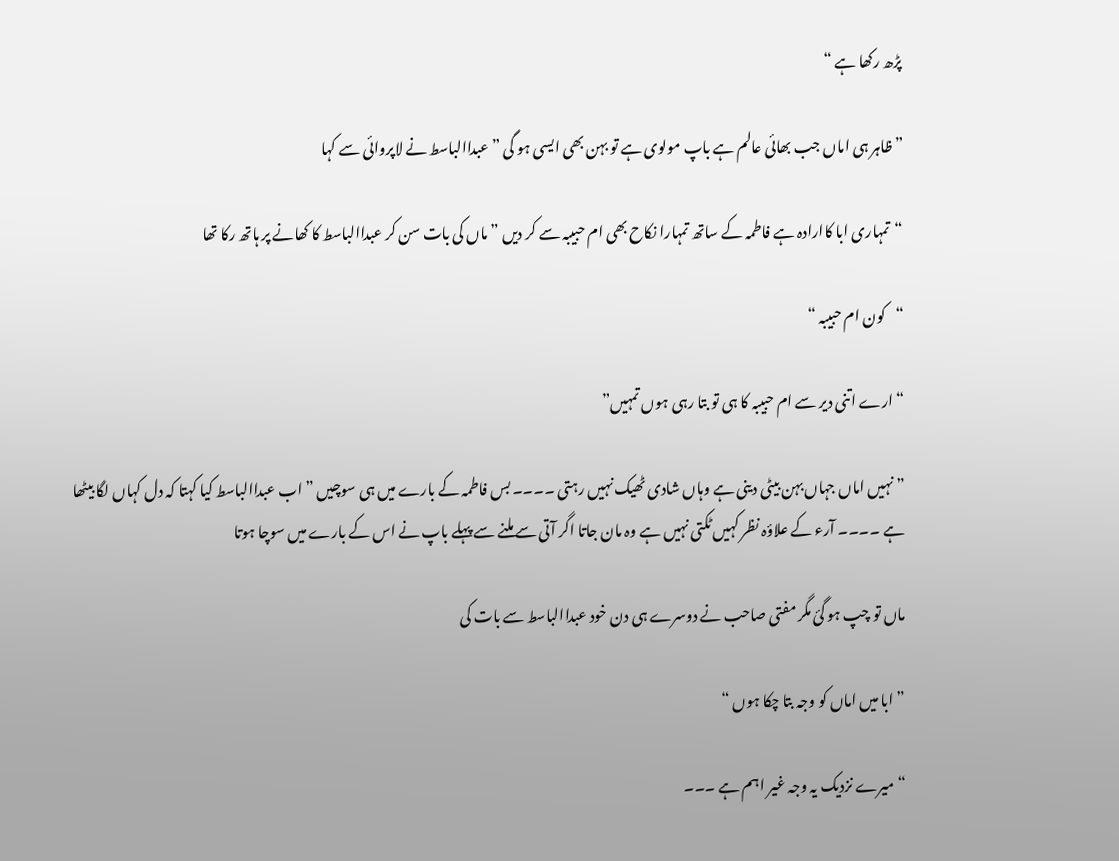پڑھ رکھا ہے “

” ظاہر ہی اماں جب بھائی عالم ہے باپ مولوی ہے تو بہن بھی ایسی ہو گی ” عبداالباسط نے لاپروائی سے کہا

“تمہاری ابا کاارادہ ہے فاطمہ کے ساتھ تمہارا نکاح بھی ام حبیبہ سے کر دیں ” ماں کی بات سن کر عبداالباسط کا کھانے پر ہاتھ رکا تھا

“کون ام حبیبہ “

“ارے اتنی دیر سے ام حبیبہ کا ہی تو بتا رہی ہوں تمہیں”

” نہیں اماں جہاں بہن بیٹی دینی ہے وہاں شادی ٹھیک نہیں رہتی ۔۔۔۔ بس فاطمہ کے بارے میں ہی سوچیں ” اب عبداالباسط کیا کہتا کہ دل کہاں لگا بیٹھا ہے ۔۔۔۔ آرء کے علاؤہ نظر کہیں ٹکتی نہیں ہے وہ مان جاتا اگر آتی سے ملنے سے پہلے باپ نے اس کے بارے میں سوچا ہوتا

ماں تو چپ ہو گئ مگر مفتی صاحب نے دوسرے ہی دن خود عبداالباسط سے بات کی

” ابا میں اماں کو وجہ بتا چکا ہوں “

“میرے نزدیک یہ وجہ غیر اہم ہے ۔۔۔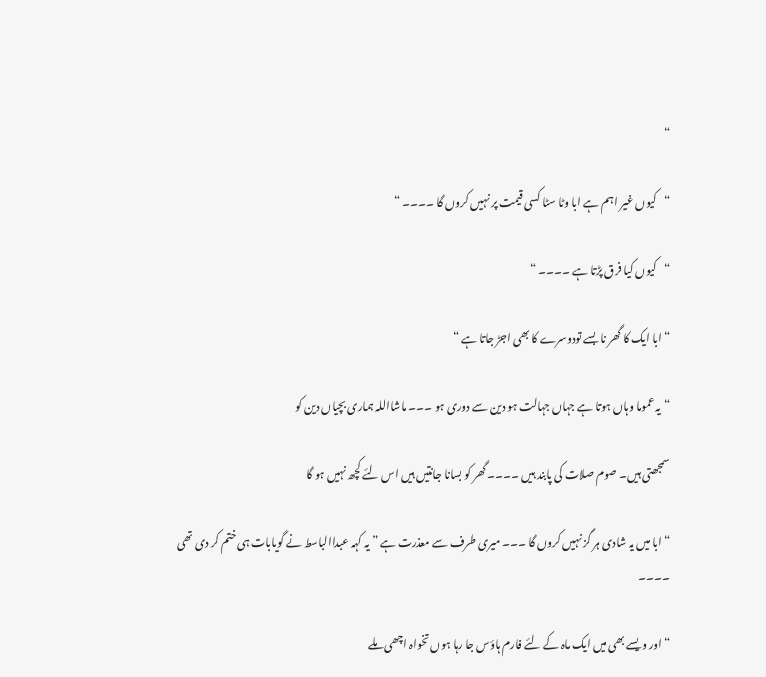“

“کیوں غیر اہم ہے ابا وٹا سٹا کسی قیمت پر نہیں کروں گا ۔۔۔۔ “

“کیوں کیا فرق پڑتا ہے ۔۔۔۔ “

“ابا ایک کا گھر نا بسے تودوسرے کا بھی اجڑ جاتا ہے “

“یہ عموما وہاں ہوتا ہے جہاں جہالت ہو دین سے دوری ہو ۔۔۔ ماشااللہ ہماری بچیاں دین کو

سمجھتی ہیں۔ صوم صلات کی پابند ہیں ۔۔۔۔ گھر کو بسانا جانتیں ہیں اس لئے کچھ نہیں ہو گا

“ابا میں یہ شادی ہر گز نہیں کروں گا ۔۔۔ میری طرف سے معذرت ہے ” یہ کہہ عبداالباسط نے گویابات ہی ختم کر دی تھی ۔۔۔۔

“اور ویسے بھی میں ایک ماہ کے لئے فارم ہاؤس جا رہا ہوں تخواہ اچھی ملے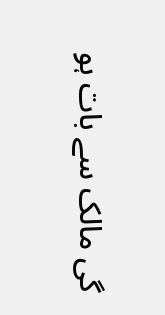گی مالک سے بات ہو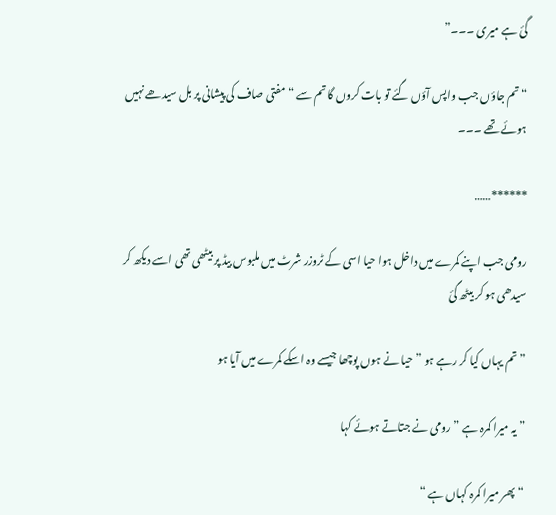گئ ہے میری ۔۔۔”

“تم جاؤں جب واپس آؤں گئے تو بات کروں گا تم سے “مفتی صاف کی پیشانی پر بل سیدھے نہیں ہوئے تھے ۔۔۔

******……

رومی جب اپنے کمرے میں داخل ہوا حیا اسی کے ٹروزر شرٹ میں ملبوس بیڈ پر بیٹھی تھی اسے دیکھ کر سیدھی ہو کر بیٹھ گئ

” تم یہاں کیا کر رہے ہو ” حیا نے ہوں پوچھا جیسے وہ اسکے کمرے میں آیا ہو

” یہ میرا کمرہ ہے ” رومی نے جتاتے ہوئے کہا

“پھر میرا کمرہ کہاں ہے “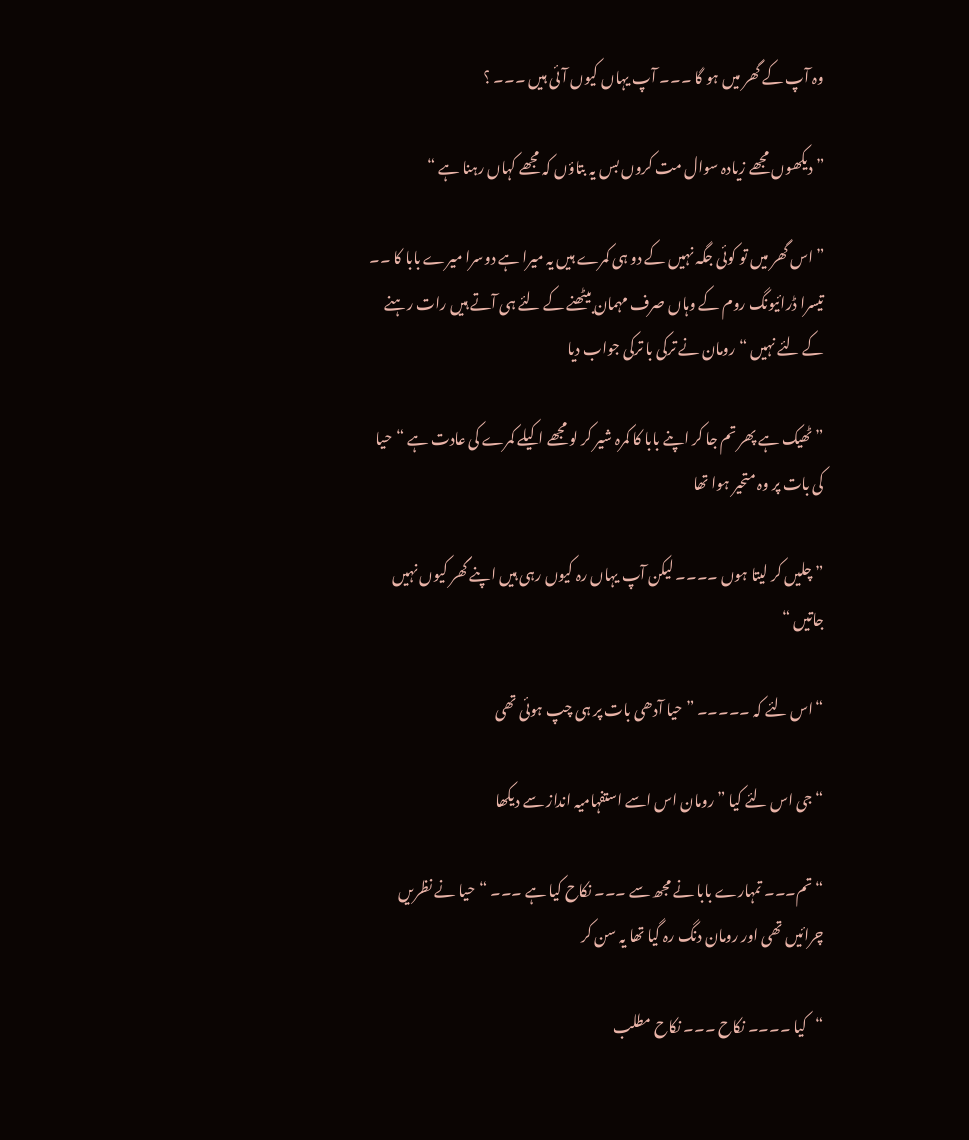وہ آپ کے گھر میں ہو گا ۔۔۔ آپ یہاں کیوں آئی ہیں ۔۔۔ ؟

” دیکھوں مجھے زیادہ سوال مت کروں بس یہ بتاؤں کہ مجھے کہاں رہنا ہے “

” اس گھر میں تو کوئی جگہ نہیں کے دو ہی کمرے ہیں یہ میرا ہے دوسرا میرے بابا کا ۔۔ تیسرا ڈرائیونگ روم کے وہاں صرف مہمان بیٹھنے کے لئے ہی آتے ہیں رات رہنے کے لئے نہیں “رومان نے ترکی با ترکی جواب دیا

” ٹھیک ہے پھر تم جا کر اپنے بابا کا کمرہ شیر کر لو مجھے اکیلے کمرے کی عادت ہے “حیا کی بات پر وہ متحیر ہوا تھا

” چلیں کر لیتا ہوں ۔۔۔۔ لیکن آپ یہاں رہ کیوں رہی ہیں اپنے گھر کیوں نہیں جاتیں “

“اس لئے کہ ۔۔۔۔۔ ” حیا آدھی بات پر ہی چپ ہوئی تھی

“جی اس لئے کیا ” رومان اس اسے استفہامیہ انداز سے دیکھا

“تم۔۔۔ تمہارے بابا نے مجھ سے ۔۔۔ نکاح کیا ہے ۔۔۔ “حیا نے نظریں چرائیں تھی اور رومان دنگ رہ گیا تھا یہ سن کر

“کیا ۔۔۔۔ نکاح ۔۔۔ نکاح مطلب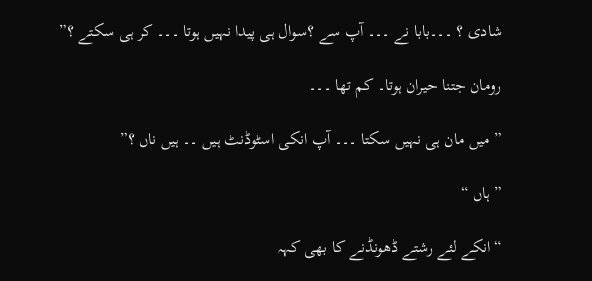شادی ؟ ۔۔۔بابا نے ۔۔۔ آپ سے ؟سوال ہی پیدا نہیں ہوتا ۔۔۔ کر ہی سکتے ؟”

رومان جتنا حیران ہوتا۔ کم تھا ۔۔۔

” میں مان ہی نہیں سکتا ۔۔۔ آپ انکی اسٹوڈنٹ ہیں ۔۔ ہیں ناں ؟”

” ہاں “

“انکے لئے رشتے ڈھونڈنے کا بھی کہہ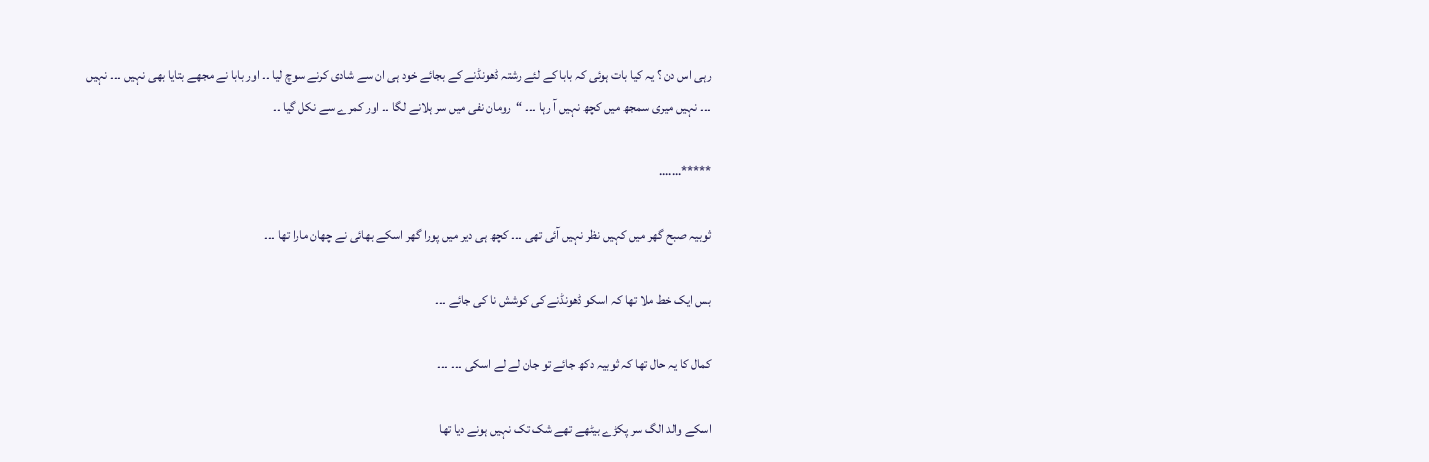رہی اس دن ؟ یہ کیا بات ہوئی کہ بابا کے لئے رشتہ ڈھونڈنے کے بجائے خود ہی ان سے شادی کرنے سوچ لیا ۔۔ اور بابا نے مجھے بتایا بھی نہیں ۔۔۔ نہیں ۔۔۔ نہیں میری سمجھ میں کچھ نہیں آ رہا ۔۔۔ “رومان نفی میں سر ہلانے لگا ۔۔ اور کمرے سے نکل گیا ۔۔

*****…….

ثوبیہ صبح گھر میں کہیں نظر نہیں آئی تھی ۔۔۔ کچھ ہی دیر میں پورا گھر اسکے بھائی نے چھان مارا تھا ۔۔۔

بس ایک خط ملا تھا کہ اسکو ڈھونڈنے کی کوشش نا کی جائے ۔۔۔

کمال کا یہ حال تھا کہ ثوبیہ دکھ جائے تو جان لے لے اسکی ۔۔۔ ۔۔۔

اسکے والد الگ سر پکڑے بیٹھے تھے شک تک نہیں ہونے دیا تھا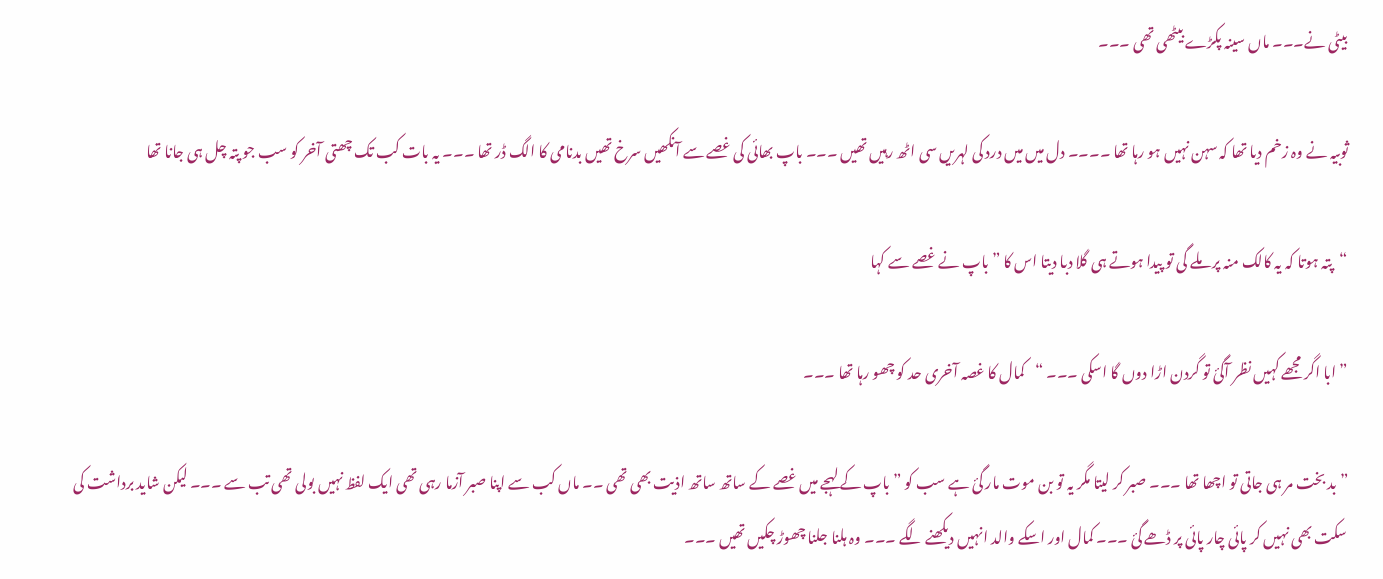بیٹی نے۔۔۔ ماں سینہ پکڑے بیٹھی تھی ۔۔۔

ثوبیہ نے وہ زخم دیا تھا کہ سہن نہیں ہو رہا تھا ۔۔۔۔ دل میں میں درد کی لہریں سی اٹھ رہیں تھیں ۔۔۔ باپ بھائی کی غصے سے آنکھیں سرخ تھیں بدنامی کا الگ ڈر تھا ۔۔۔ یہ بات کب تک چھتی آخر کو سب جو پتہ چل ہی جانا تھا

“پتہ ہوتا کہ یہ کالک منہ پر ملے گی تو پیدا ہوتے ہی گلا دبا دیتا اس کا ” باپ نے غصے سے کہا

” ابا اگر مجھے کہیں نظر آگئ تو گردن اڑا دوں گا اسکی ۔۔۔ “کمال کا غصہ آخری حد کو چھو رہا تھا ۔۔۔

” بد بخت مر ہی جاتی تو اچھا تھا ۔۔۔ صبر کر لیتا مگر یہ تو بن موت مار گئ ہے سب کو ” باپ کے لہجے میں غصے کے ساتھ ساتھ اذیت بھی تھی ۔۔ ماں کب سے اپنا صبر آزما رہی تھی ایک لفظ نہیں بولی تھی تب سے ۔۔۔ لیکن شاید برداشت کی سکت بھی نہیں کر پائی چار پائی پر ڈھے گئ ۔۔۔ کمال اور اسکے والد انہیں دیکھنے لگے ۔۔۔ وہ ہلنا جلنا چھوڑ چکیں تھیں ۔۔۔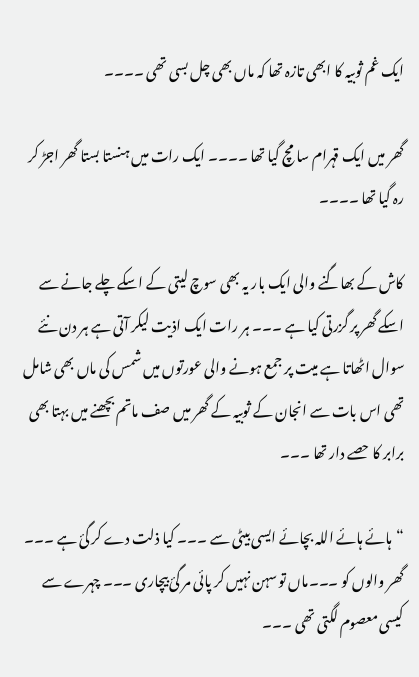ایک غم ثوبیہ کا ابھی تازہ تھا کہ ماں بھی چل بسی تھی ۔۔۔۔

گھر میں ایک قہرام سا مچ گیا تھا ۔۔۔۔ ایک رات میں ہنستا بستا گھر اجڑ کر رہ گیا تھا ۔۔۔۔

کاش کے بھاگنے والی ایک بار یہ بھی سوچ لیتی کے اسکے چلے جانے سے اسکے گھر پر گزرتی کیا ہے ۔۔۔ ہر رات ایک اذیت لیکر آتی ہے ہر دن نئے سوال اٹھاتا ہے میت پر جمع ہونے والی عورتوں میں شمس کی ماں بھی شامل تھی اس بات سے انجان کے ثوبیہ کے گھر میں صف ماتم بچھنے میں بہتا بھی برابر کا حصے دار تھا ۔۔۔

“ہائے ہائے اللہ بچائے ایسی بیٹی سے ۔۔۔ کیا ذلت دے کر گئ ہے ۔۔۔ گھر والوں کو ۔۔۔ماں تو سہن نہیں کر پائی مر گئ بیچاری ۔۔۔ چہرے سے کیسی معصوم لگتی تھی ۔۔۔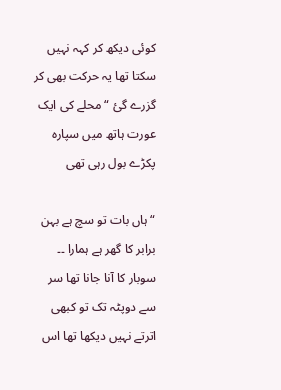کوئی دیکھ کر کہہ نہیں سکتا تھا یہ حرکت بھی کر گزرے گئ “محلے کی ایک عورت ہاتھ میں سپارہ پکڑے بول رہی تھی

“ہاں بات تو سچ ہے بہن برابر کا گھر ہے ہمارا ۔۔ سوبار کا آنا جانا تھا سر سے دوپٹہ تک تو کبھی اترتے نہیں دیکھا تھا اس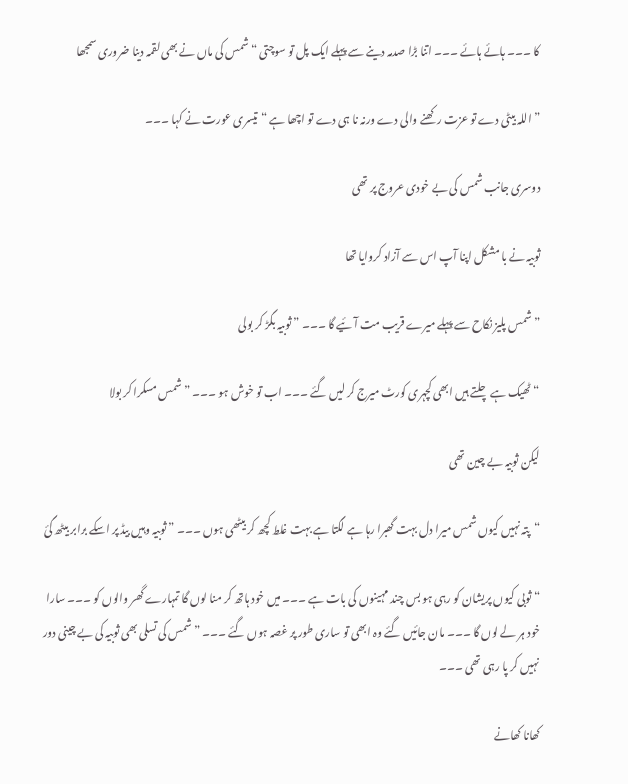کا ۔۔۔ ہائے ہائے ۔۔۔ اتنا بڑا صدمہ دینے سے پہلے ایک پل تو سوچتی “شمس کی ماں نے بھی لقمہ دینا ضروری سمجھا

” اللہ بیٹی دے تو عزت رکھنے والی دے ورنہ نا ہی دے تو اچھا ہے “تیسری عورت نے کہا ۔۔۔

دوسری جانب شمس کی بے خودی عروج پر تھی

ثوبیہ نے با مشکل اپنا آپ اس سے آزاد کروایا تھا

” شمس پلیز نکاح سے پہلے میرے قریب مت آئیے گا ۔۔۔ ” ثوبیہ بگڑ کر بولی

“ٹھیک ہے چلتے ہیں ابھی کچہری کورٹ میرج کر لیں گئے ۔۔۔ اب تو خوش ہو ۔۔۔ ” شمس مسکرا کر بولا

لیکن ثوبیہ بے چین تھی

“پتہ نہیں کیوں شمس میرا دل بہت گھبرا رہا ہے لگتا ہے بہت غلط کچھ کر بیٹھی ہوں ۔۔۔ ” ثوبیہ وہیں بیڈ پر اسکے برابر بیٹھ گئ

“ثوبی کیوں پریشان کو رہی ہو بس چند مہینوں کی بات ہے ۔۔۔ میں خود ہاتھ کر منا لوں گا تمہارے گھر والوں کو ۔۔۔ سارا خود ہر لے لوں گا ۔۔۔ مان جائیں گئے وہ ابھی تو ساری طور پر غصہ ہوں گئے ۔۔۔ ” شمس کی تسلی بھی ثوبیہ کی بے چینی دور نہیں کر پا رہی تھی ۔۔۔

کھانا کھانے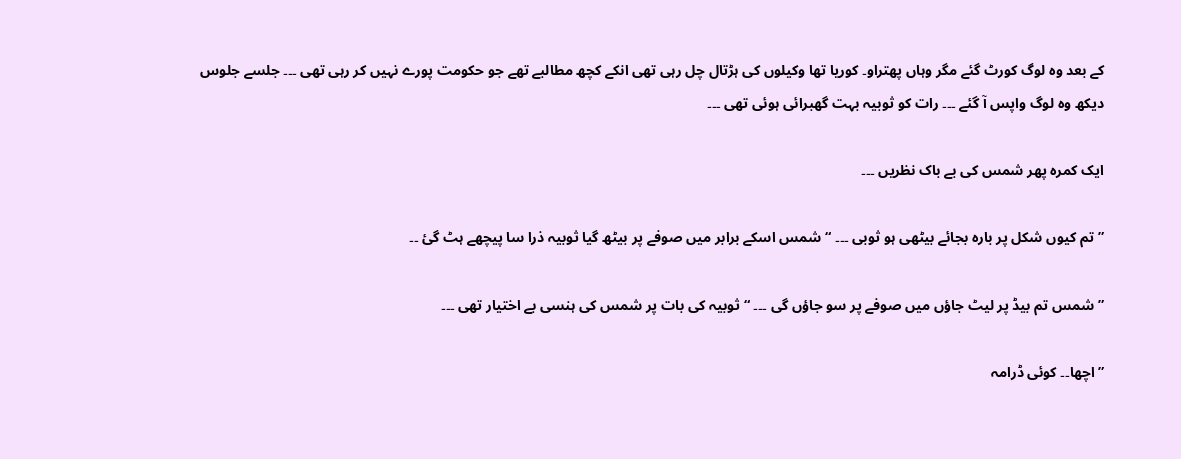کے بعد وہ لوگ کورٹ گئے مگر وہاں پھتراو۔ کوریا تھا وکیلوں کی ہڑتال چل رہی تھی انکے کچھ مطالبے تھے جو حکومت پورے نہیں کر رہی تھی ۔۔۔ جلسے جلوس دیکھ وہ لوگ واپس آ گئے ۔۔۔ رات کو ثوبیہ بہت گھبرائی ہوئی تھی ۔۔۔

ایک کمرہ پھر شمس کی بے باک نظریں ۔۔۔

” تم کیوں شکل پر بارہ بجائے بیٹھی ہو ثوبی ۔۔۔ “شمس اسکے برابر میں صوفے پر بیٹھ گیا ثوبیہ ذرا سا پیچھے ہٹ گئ ۔۔

” شمس تم بیڈ پر لیٹ جاؤں میں صوفے پر سو جاؤں گی ۔۔۔ “ثوبیہ کی بات پر شمس کی ہنسی بے اختیار تھی ۔۔۔

” اچھا۔۔ کوئی ڈرامہ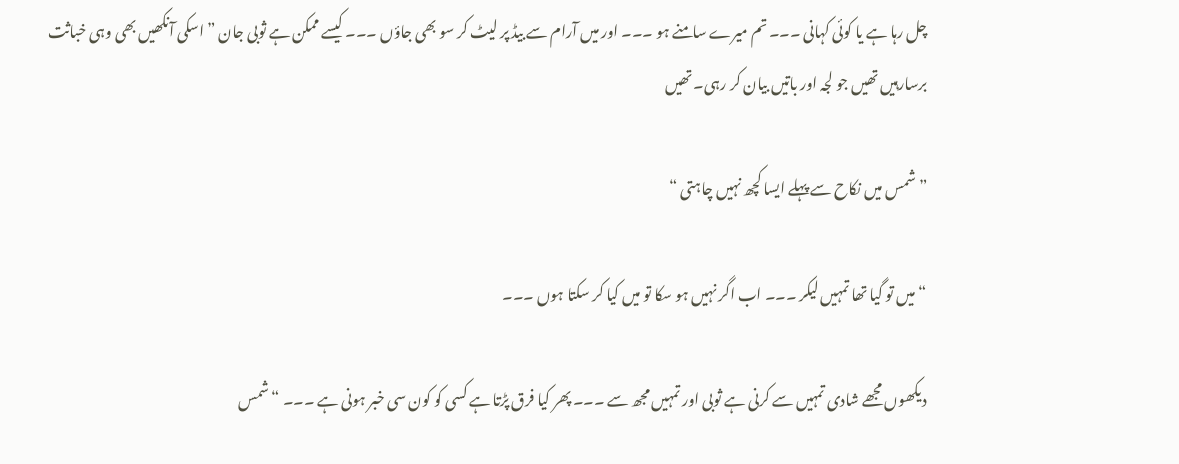چل رہا ہے یا کوئی کہانی ۔۔۔ تم میرے سامنے ہو ۔۔۔ اور میں آرام سے بیڈ پر لیٹ کر سو بھی جاؤں ۔۔۔ کیسے ممکن ہے ثوبی جان ” اسکی آنکھیں بھی وہی خباثت برسارہیں تھیں جو لجہ اور باتیں بیان کر رہی۔ تھیں

” شمس میں نکاح سے پہلے ایسا کچھ نہیں چاہتی “

“میں تو گیا تھا تمہیں لیکر ۔۔۔ اب اگر نہیں ہو سکا تو میں کیا کر سکتا ہوں ۔۔۔

دیکھوں مجھے شادی تمہیں سے کرنی ہے ثوبی اور تمہیں مجھ سے ۔۔۔ پھر کیا فرق پڑتا ہے کسی کو کون سی خبر ہونی ہے ۔۔۔ “شمس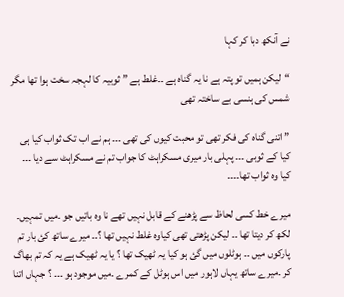نے آنکھ دبا کر کہا

“لیکن ہمیں تو پتہ ہے نا یہ گناہ ہے ۔۔غلط ہے ” ثوبیہ کا لہجہ سخت ہوا تھا مگر شمس کی ہنسی بے ساختہ تھی

” اتنی گناہ کی فکر تھی تو محبت کیوں کی تھی ۔۔۔ ہم نے اب تک ثواب کیا ہی کیا کے ثوبی ۔۔۔ پہلی بار میری مسکراہٹ کا جواب تم نے مسکراہٹ سے دیا ۔۔۔ کیا وہ ثواب تھا۔۔۔۔

میرے خط کسی لحاظ سے پڑھنے کے قابل نہیں تھے نا وہ باتیں جو ۔میں تمہیں۔ لکھ کر دیتا تھا ۔۔ لیکن پڑھتی تھی کیاوہ غلط نہیں تھا ؟۔۔ میرے ساتھ کئ بار تم پارکوں میں ۔۔ ہوٹلوں میں گئ ہو کیا یہ ٹھیک تھا ؟ یا یہ ٹھیک ہے یہ کہ تم بھاگ کر ۔میرے ساتھ یہاں لاہور میں اس ہوٹل کے کمرے ۔میں موجود ہو ۔۔۔ ؟ جہاں اتنا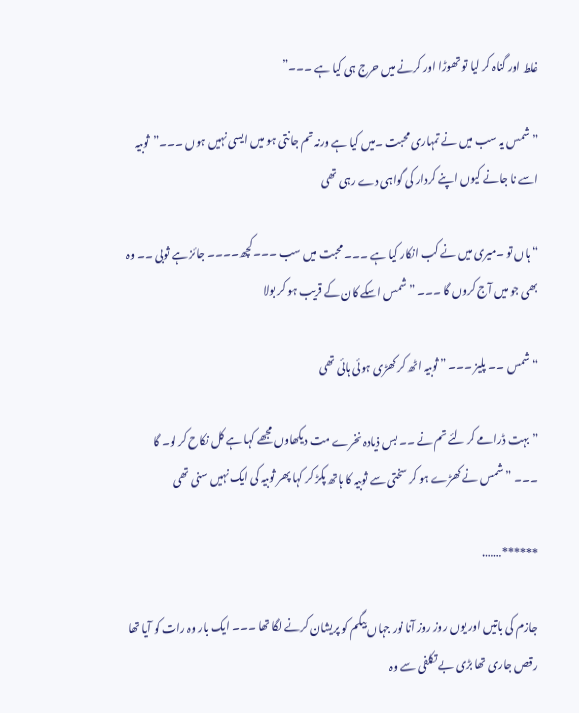غلط اور گناہ کر لیا تو تھوڑا اور کرنے میں حرج ہی کیا ہے ۔۔۔”

” شمس یہ سب میں نے تمہاری محبت ۔میں کیا ہے ورنہ تم جانتی ہو میں ایسی نہیں ہوں ۔۔۔”ثوبیہ اسے نا جانے کیوں اپنے کردار کی گواہی دے رہی تھی

“ہاں تو ۔میری میں نے کب انکار کیا ہے ۔۔۔ محبت میں سب ۔۔۔کچھ۔۔۔۔ جائز ہے ثوبی ۔۔ وہ بھی جو میں آج کروں گا ۔۔۔ ” شمس اسکے کان کے قریب ہو کر بولا

“شمس ۔۔ پلیز ۔۔۔ ” ثوبیہ اٹھ کر کھڑی ہوئی ہائی تھی

” بہت ڈرامے کر لئے تم نے ۔۔ بس ذیادہ نخرے مت دیکھاوں مجھے کہا ہے کل نکاح کر لو۔ گا ۔۔۔ ” شمس نے کھڑے ہو کر سختی سے ثوبیہ کا ہاتھ پکڑ کر کہا پھر ثوبیہ کی ایک نہیں سنی تھی

******…….

جازم کی باتیں اور یوں روز روز آنا نور جہاں بیگم کو پریشان کرنے لگا تھا ۔۔۔ ایک بار وہ رات کو آیا تھا رقص جاری تھا بڑی بے تکلفی سے وہ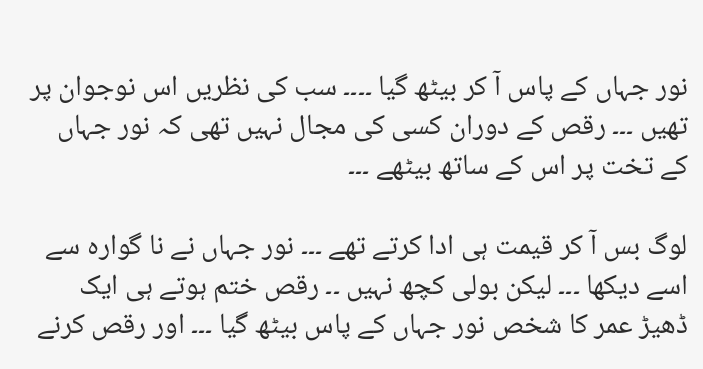نور جہاں کے پاس آ کر بیٹھ گیا ۔۔۔۔ سب کی نظریں اس نوجوان پر تھیں ۔۔۔ رقص کے دوران کسی کی مجال نہیں تھی کہ نور جہاں کے تخت پر اس کے ساتھ بیٹھے ۔۔۔

لوگ بس آ کر قیمت ہی ادا کرتے تھے ۔۔۔ نور جہاں نے نا گوارہ سے اسے دیکھا ۔۔۔ لیکن بولی کچھ نہیں ۔۔ رقص ختم ہوتے ہی ایک ڈھیڑ عمر کا شخص نور جہاں کے پاس بیٹھ گیا ۔۔۔ اور رقص کرنے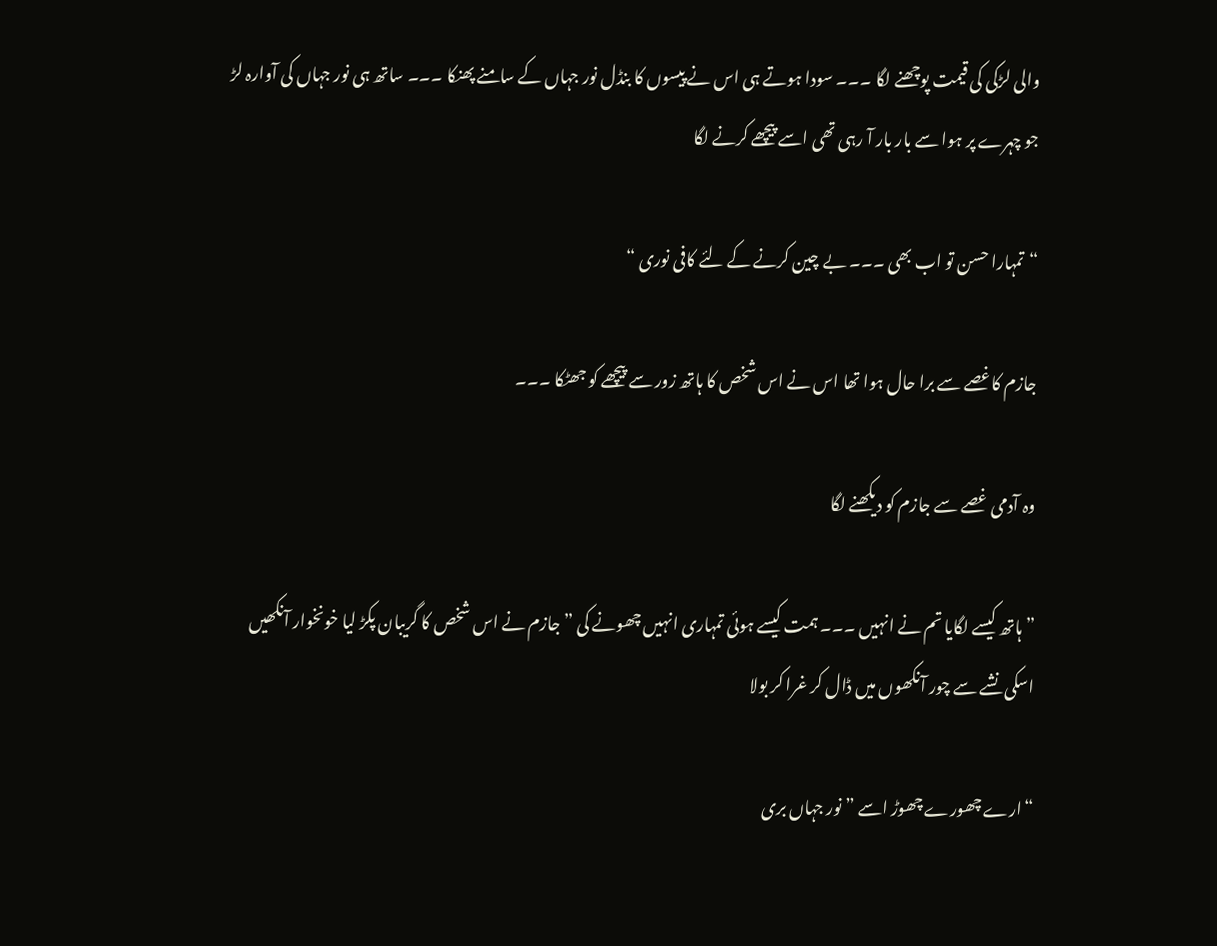والی لڑکی کی قیمت پوچھنے لگا ۔۔۔ سودا ہوتے ہی اس نے پیسوں کا بنڈل نور جہاں کے سامنے پھنکا ۔۔۔ ساتھ ہی نور جہاں کی آوارہ لڑ جو چہرے پر ہوا سے بار بار آ رہی تھی اسے پیچھے کرنے لگا

“تمہارا حسن تو اب بھی ۔۔۔ بے چین کرنے کے لئے کافی نوری “

جازم کاغصے سے برا حال ہوا تھا اس نے اس شخص کا ہاتھ زور سے پیچھے کو جھٹکا ۔۔۔

وہ آدمی غصے سے جازم کو دیکھنے لگا

” ہاتھ کیسے لگایا تم نے انہیں ۔۔۔ ہمت کیسے ہوئی تمہاری انہیں چھونے کی ” جازم نے اس شخص کا گریبان پکڑ لیا خونخوار آنکھیں اسکی نشے سے چور آنکھوں میں ڈال کر غرا کر بولا

“ارے چھورے چھوڑ اسے ” نور جہاں بری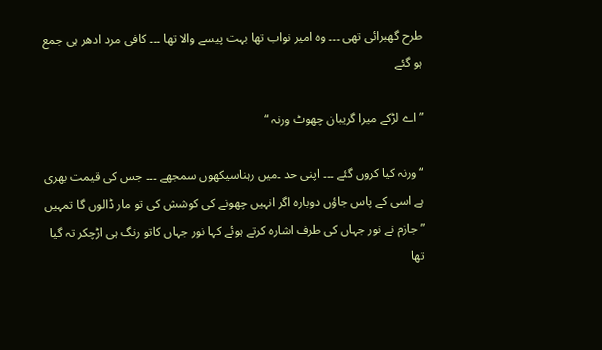طرح گھبرائی تھی ۔۔۔ وہ امیر نواب تھا بہت پیسے والا تھا ۔۔۔ کافی مرد ادھر ہی جمع ہو گئے

” اے لڑکے میرا گریبان چھوٹ ورنہ “

“ورنہ کیا کروں گئے ۔۔۔ اپنی حد ۔میں رہناسیکھوں سمجھے ۔۔۔ جس کی قیمت بھری ہے اسی کے پاس جاؤں دوبارہ اگر انہیں چھونے کی کوشش کی تو مار ڈالوں گا تمہیں ” جازم نے نور جہاں کی طرف اشارہ کرتے ہوئے کہا نور جہاں کاتو رنگ ہی اڑچکر تہ گیا تھا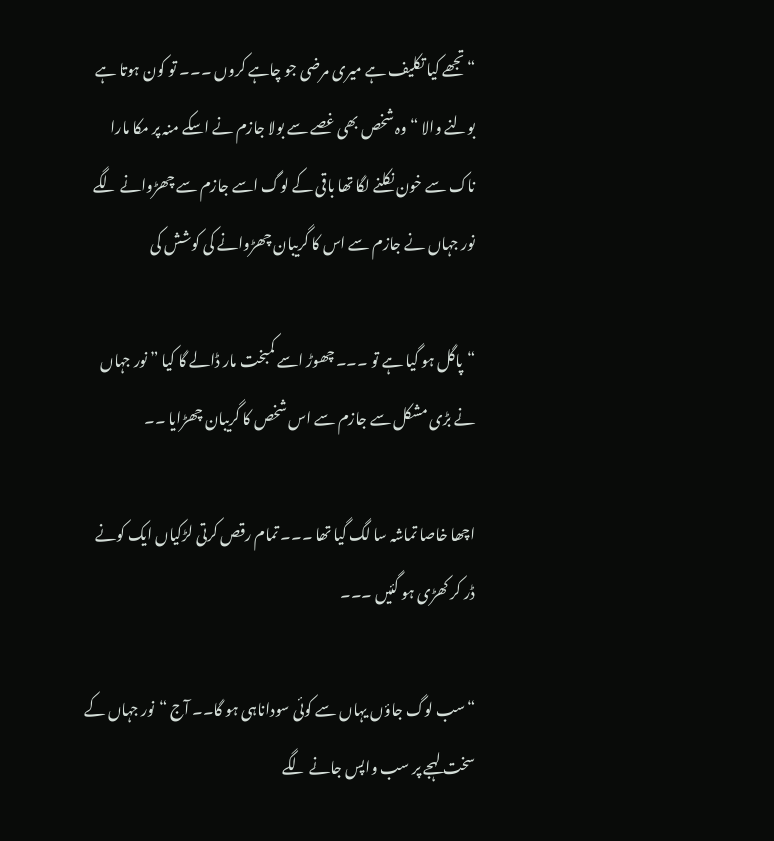“تجھے کیا تکلیف ہے میری مرضی جو چاہے کروں ۔۔۔ تو کون ہوتا ہے بولنے والا “وہ شخص بھی غصے سے بولا جازم نے اسکے منہ پر مکا مارا ناک سے خون نکلنے لگا تھا باقی کے لوگ اسے جازم سے چھڑوانے لگے نور جہاں نے جازم سے اس کا گریبان چھڑوانے کی کوشش کی

“پاگل ہو گیا ہے تو ۔۔۔ چھوڑ اسے کمبخت مار ڈالے گا کیا ” نور جہاں نے بڑی مشکل سے جازم سے اس شخص کا گریبان چھڑایا ۔۔

اچھا خاصا تماشہ سا لگ گیا تھا ۔۔۔ تمام رقص کرتی لڑکیاں ایک کونے ڈر کر کھڑی ہو گئیں ۔۔۔

“سب لوگ جاؤں یہاں سے کوئی سوداناہی ہو گا۔۔ آج “نور جہاں کے سخت لہجے پر سب واپس جانے لگے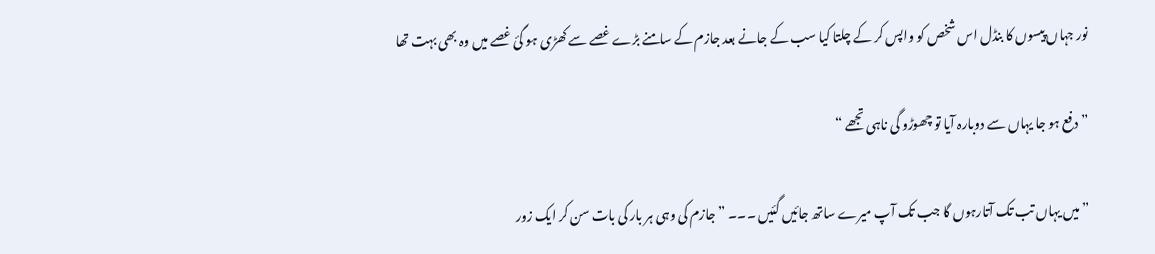نور جہاں پیسوں کا بنڈل اس شخص کو واپس کر کے چلتا کیا سب کے جانے بعد جازم کے سامنے بڑے غصے سے کھڑی ہو گئ غصے میں وہ بھی بہت تھا

” دفع ہو جا یہاں سے دوبارہ آیا تو چھوڑو گی ناہی تجھے “

” میں یہاں تب تک آتارہوں گا جب تک آپ میرے ساتھ جائیں گئیں ۔۔۔ ” جازم کی وہی ہر بار کی بات سن کر ایک زور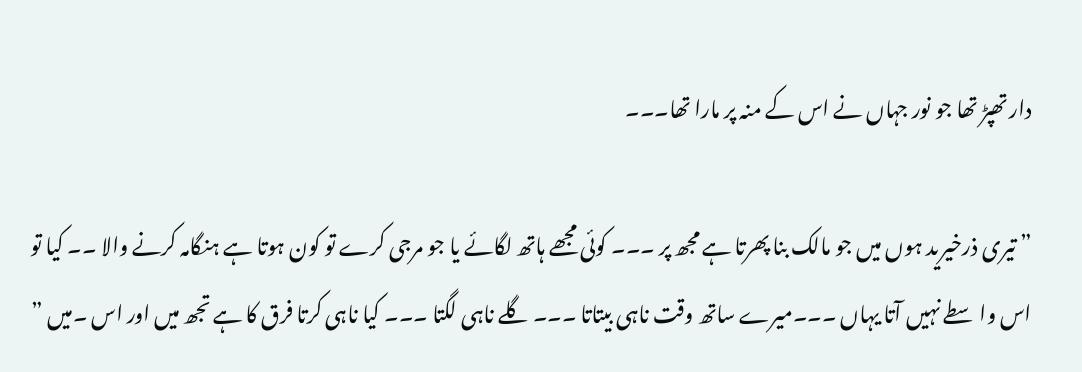دار تھپڑ تھا جو نور جہاں نے اس کے منہ پر مارا تھا۔۔۔

” تیری ذرخیرید ہوں میں جو مالک بنا پھرتا ہے مجھ پر ۔۔۔ کوئی مجھے ہاتھ لگائے یا جو مرجی کرے تو کون ہوتا ہے ہنگامہ کرنے والا ۔۔ کیا تو اس واسطے نہیں آتا یہاں ۔۔۔میرے ساتھ وقت ناہی بیتاتا ۔۔۔ گلے ناہی لگتا ۔۔۔ کیا ناہی کرتا فرق کا ہے تجھ میں اور اس ۔میں ”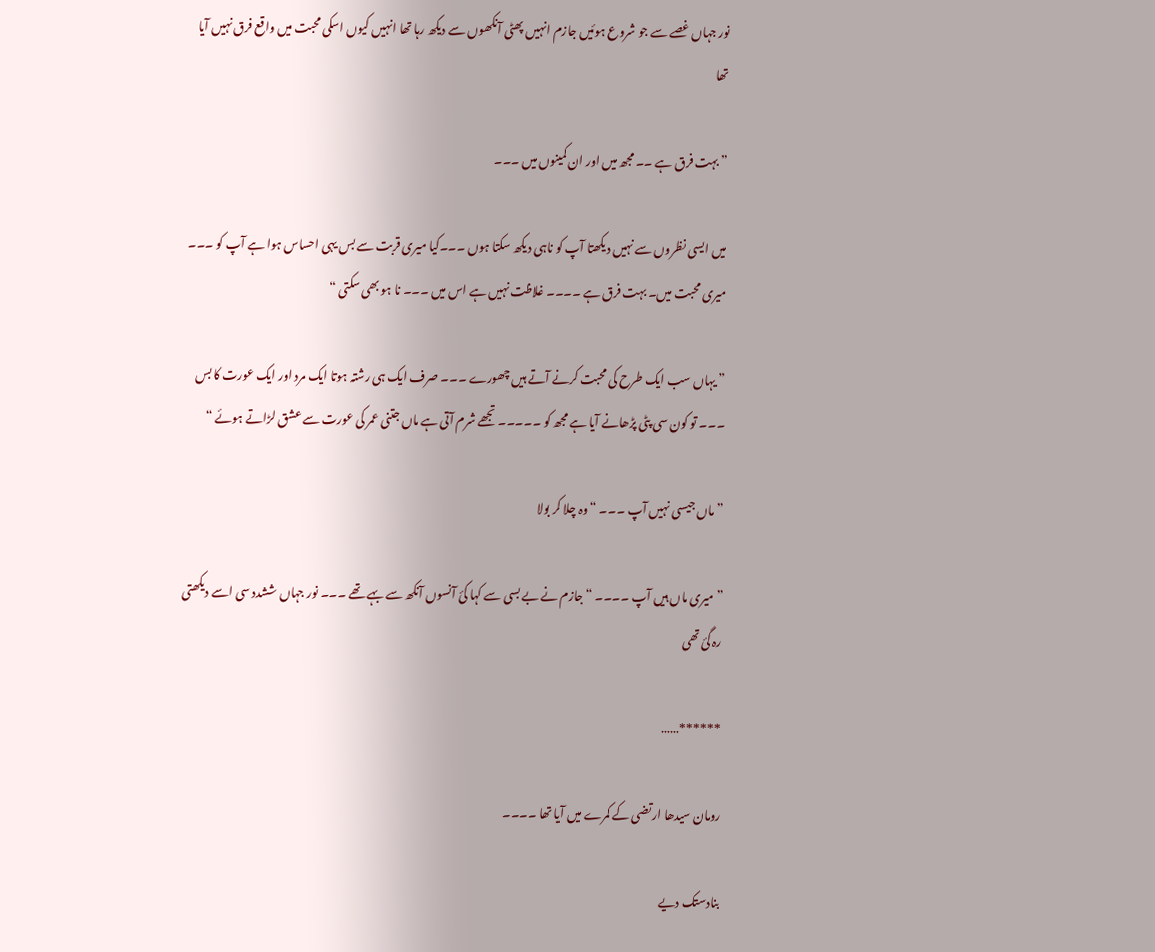نور جہاں غصے سے جو شروع ہوئیں جازم انہیں پھٹی آنکھوں سے دیکھ رہا تھا انہیں کیوں اسکی محبت میں واقع فرق نہیں آیا تھا

” بہت فرق ہے ۔۔ مجھ میں اور ان کمینوں میں ۔۔۔

میں ایسی نظروں سے نہیں دیکھتا آپ کو ناہی دیکھ سکتا ہوں ۔۔۔کیا میری قربت سے بس یہی احساس ہوا ہے آپ کو ۔۔۔ میری محبت میں۔ بہت فرق ہے ۔۔۔۔ غلاظت نہیں ہے اس میں ۔۔۔ نا ہو بھی سکتی “

” یہاں سب ایک طرح کی محبت کرنے آتے ہیں چھورے ۔۔۔ صرف ایک ہی رشتہ ہوتا ایک مرد اور ایک عورت کا بس ۔۔۔ تو کون سی پٹی پڑھانے آیا ہے مجھ کو ۔۔۔۔۔ تجھے شرم آتی ہے ماں جتنی عمر کی عورت سے عشق لڑاتے ہوئے “

” ماں جیسی نہیں آپ ۔۔۔ “وہ چلا کر بولا

” میری ماں ہیں آپ ۔۔۔۔ “جازم نے بے بسی سے کہا کئ آنسوں آنکھ سے بہے تھے ۔۔۔ نور جہاں ششدد سی اسے دیکھتی رہ گئ تھی

******……

رومان سیدھا ارتضی کے کمرے میں آیا تھا ۔۔۔۔

بنادستک دیے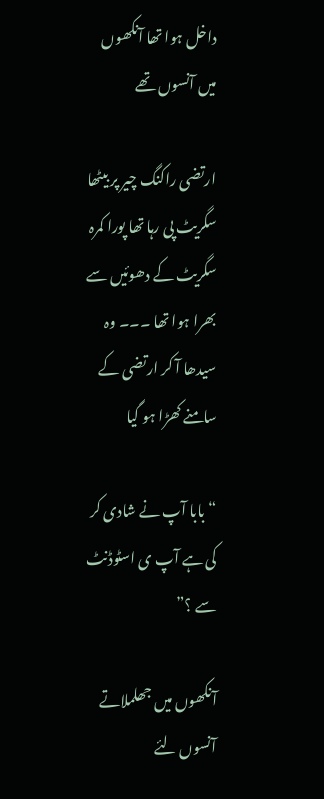داخل ہوا تھا آنکھوں میں آنسوں تھے

ارتضی راکنگ چیر پر بیٹھا سگریٹ پی رہا تھا پورا کمرہ سگریٹ کے دھوئیں سے بھرا ہوا تھا ۔۔۔ وہ سیدھا آ کر ارتضی کے سامنے کھڑا ہو گیا

“بابا آپ نے شادی کر کی ہے آپ ی اسٹوڈنٹ سے ؟”

آنکھوں میں جھلملاتے آنسوں لئے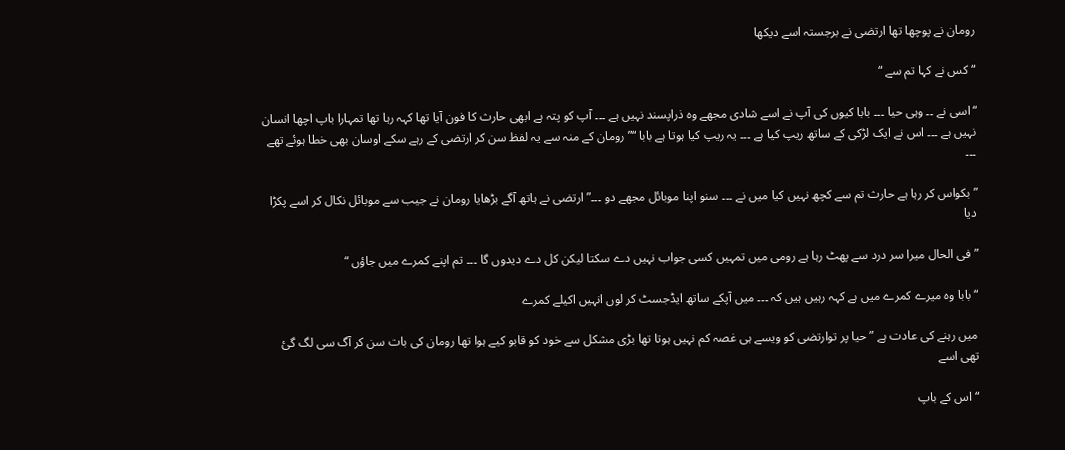رومان نے پوچھا تھا ارتضی نے برجستہ اسے دیکھا

“کس نے کہا تم سے “

“اسی نے ۔۔ وہی حیا ۔۔۔ بابا کیوں کی آپ نے اسے شادی مجھے وہ ذراپسند نہیں ہے ۔۔۔ آپ کو پتہ ہے ابھی حارث کا فون آیا تھا کہہ رہا تھا تمہارا باپ اچھا انسان نہیں ہے ۔۔۔ اس نے ایک لڑکی کے ساتھ ریپ کیا ہے ۔۔۔ یہ ریپ کیا ہوتا ہے بابا “”رومان کے منہ سے یہ لفظ سن کر ارتضی کے رہے سکے اوسان بھی خطا ہوئے تھے ۔۔۔

” بکواس کر رہا ہے حارث تم سے کچھ نہیں کیا میں نے ۔۔۔ سنو اپنا موبائل مجھے دو ۔۔۔” ارتضی نے ہاتھ آگے بڑھایا رومان نے جیب سے موبائل نکال کر اسے پکڑا دیا

” فی الحال میرا سر درد سے پھٹ رہا ہے رومی میں تمہیں کسی جواب نہیں دے سکتا لیکن کل دے دیدوں گا ۔۔۔ تم اپنے کمرے میں جاؤں “

“بابا وہ میرے کمرے میں ہے کہہ رہیں ہیں کہ ۔۔۔ میں آپکے ساتھ ایڈجسٹ کر لوں انہیں اکیلے کمرے

میں رہنے کی عادت ہے ” حیا پر توارتضی کو ویسے ہی غصہ کم نہیں ہوتا تھا بڑی مشکل سے خود کو قابو کیے ہوا تھا رومان کی بات سن کر آگ سی لگ گئ تھی اسے

“اس کے باپ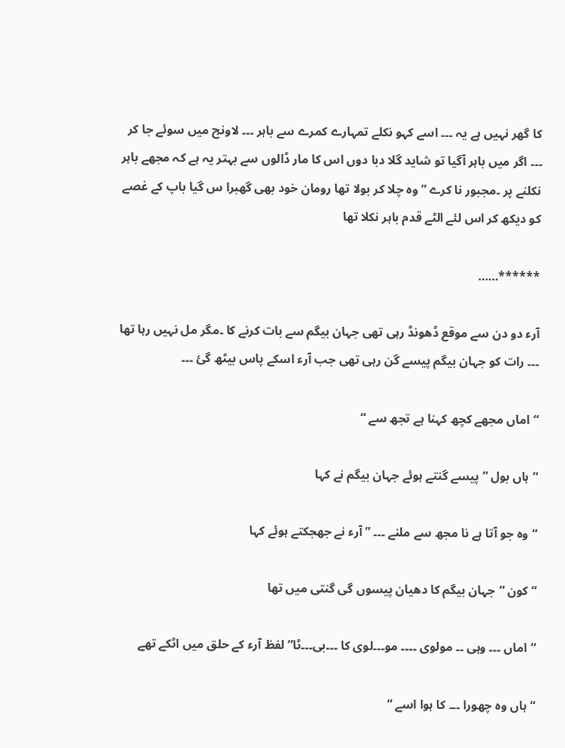کا گھر نہیں ہے یہ ۔۔۔ اسے کہو نکلے تمہارے کمرے سے باہر ۔۔۔ لاونج میں سوئے جا کر ۔۔۔ اگر میں باہر آگیا تو شاید گلا دبا دوں اس کا مار ڈالوں سے بہتر یہ ہے کہ مجھے باہر نکلنے پر ۔مجبور نا کرے ” وہ چلا کر بولا تھا رومان خود بھی گھبرا س گیا باپ کے غصے کو دیکھ کر اس لئے الٹے قدم باہر نکلا تھا

******……

آرء دو دن سے موقع ڈھونڈ رہی تھی جہان بیگم سے بات کرنے کا ۔مگر مل نہیں رہا تھا ۔۔۔ رات کو جہان بیگم پیسے گن رہی تھی جب آرء اسکے پاس بیٹھ گئ ۔۔۔

“اماں مجھے کچھ کہنا ہے تجھ سے “

“ہاں بول ” پیسے گنتے ہوئے جہان بیگم نے کہا

“وہ جو آتا ہے نا مجھ سے ملنے ۔۔۔ ” آرء نے جھجکتے ہوئے کہا

“کون “جہان بیگم کا دھیان پیسوں گی گنتی میں تھا

“اماں ۔۔۔ وہی ۔۔ مولوی ۔۔۔۔ مو۔۔۔لوی کا ۔۔۔بی۔۔۔ٹا” لفظ آرء کے حلق میں اٹکے تھے

“ہاں وہ چھورا ۔۔۔ کا ہوا اسے “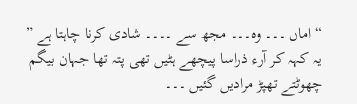“اماں ۔۔۔ وہ۔۔۔ مجھ سے ۔۔۔۔ شادی کرنا چاہتا ہے ” یہ کہہ کر آرء ذراسا پیچھے ہٹیں تھی پتہ تھا جہان بیگم چھوٹتے تھپڑ مرادیں گئیں ۔۔۔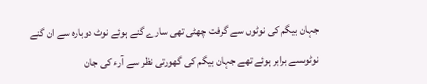جہان بیگم کی نوٹوں سے گرفت چھٹی تھی سارے گنے ہوئے نوٹ دوبارہ سے ان گنے نوٹوںسے برابر ہوئے تھے جہان بیگم کی گھورتی نظر سے آرء کی جان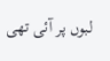لبوں پر آئی تھی